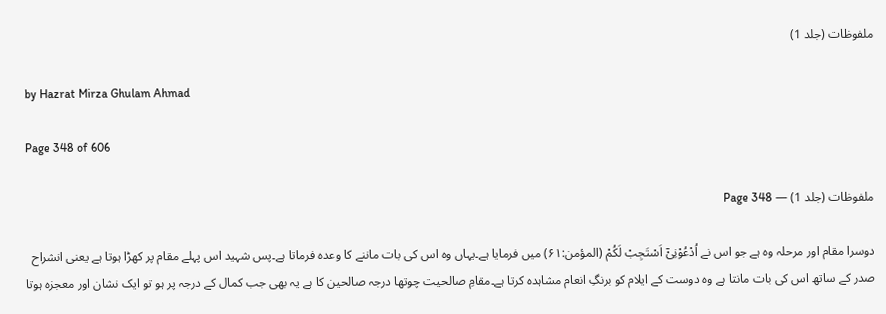ملفوظات (جلد 1)

by Hazrat Mirza Ghulam Ahmad

Page 348 of 606

ملفوظات (جلد 1) — Page 348

دوسرا مقام اور مرحلہ وہ ہے جو اس نے اُدْعُوْنِیْٓ اَسْتَجِبْ لَكُمْ (المؤمن:۶۱) میں فرمایا ہے۔یہاں وہ اس کی بات ماننے کا وعدہ فرماتا ہے۔پس شہید اس پہلے مقام پر کھڑا ہوتا ہے یعنی انشراح صدر کے ساتھ اس کی بات مانتا ہے وہ دوست کے ایلام کو برنگِ انعام مشاہدہ کرتا ہے۔مقامِ صالحیت چوتھا درجہ صالحین کا ہے یہ بھی جب کمال کے درجہ پر ہو تو ایک نشان اور معجزہ ہوتا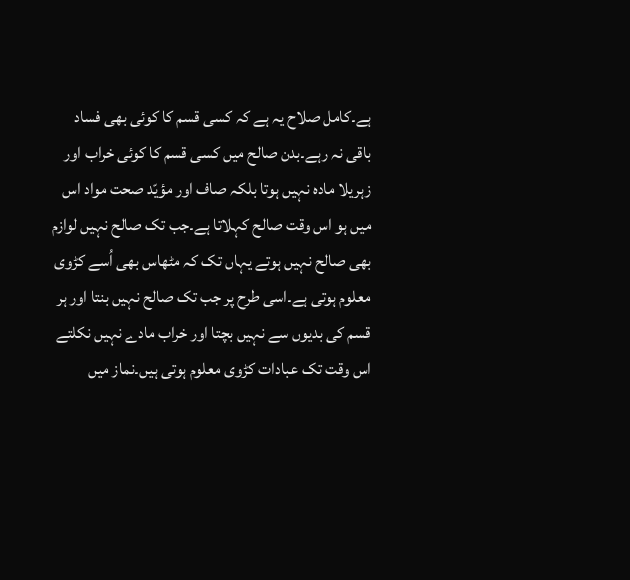ہے۔کامل صلاح یہ ہے کہ کسی قسم کا کوئی بھی فساد باقی نہ رہے۔بدن صالح میں کسی قسم کا کوئی خراب اور زہریلا مادہ نہیں ہوتا بلکہ صاف اور مؤیّد صحت مواد اس میں ہو اس وقت صالح کہلاتا ہے۔جب تک صالح نہیں لوازم بھی صالح نہیں ہوتے یہاں تک کہ مٹھاس بھی اُسے کڑوی معلوم ہوتی ہے۔اسی طرح پر جب تک صالح نہیں بنتا اور ہر قسم کی بدیوں سے نہیں بچتا اور خراب مادے نہیں نکلتے اس وقت تک عبادات کڑوی معلوم ہوتی ہیں۔نماز میں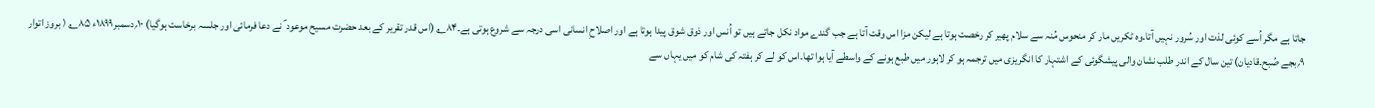جاتا ہے مگر اُسے کوئی لذت اور سُرور نہیں آتا۔وہ ٹکریں مار کر منحوس مُنہ سے سلام پھیر کر رخصت ہوتا ہے لیکن مزا اس وقت آتا ہے جب گندے مواد نکل جاتے ہیں تو اُنس اور ذوق شوق پیدا ہوتا ہے اور اصلاحِ انسانی اسی درجہ سے شروع ہوتی ہے۔۸۴؎ (اس قدر تقریر کے بعد حضرت مسیح موعود ؑ نے دعا فرمائی اور جلسہ برخاست ہوگیا) ۱۰؍دسمبر۱۸۹۹ء ۸۵؎ ( بروز اتوار ۹؍بجے صُبح۔قادیان) تین سال کے اندر طلب نشان والی پیشگوئی کے اشتہار کا انگریزی میں ترجمہ ہو کر لاہور میں طبع ہونے کے واسطے آیا ہوا تھا۔اس کو لے کر ہفتہ کی شام کو میں یہاں سے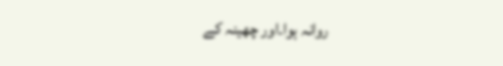روانہ ہوا۔اور چھینہ کے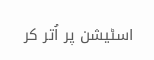اسٹیشن پر اُتر کر